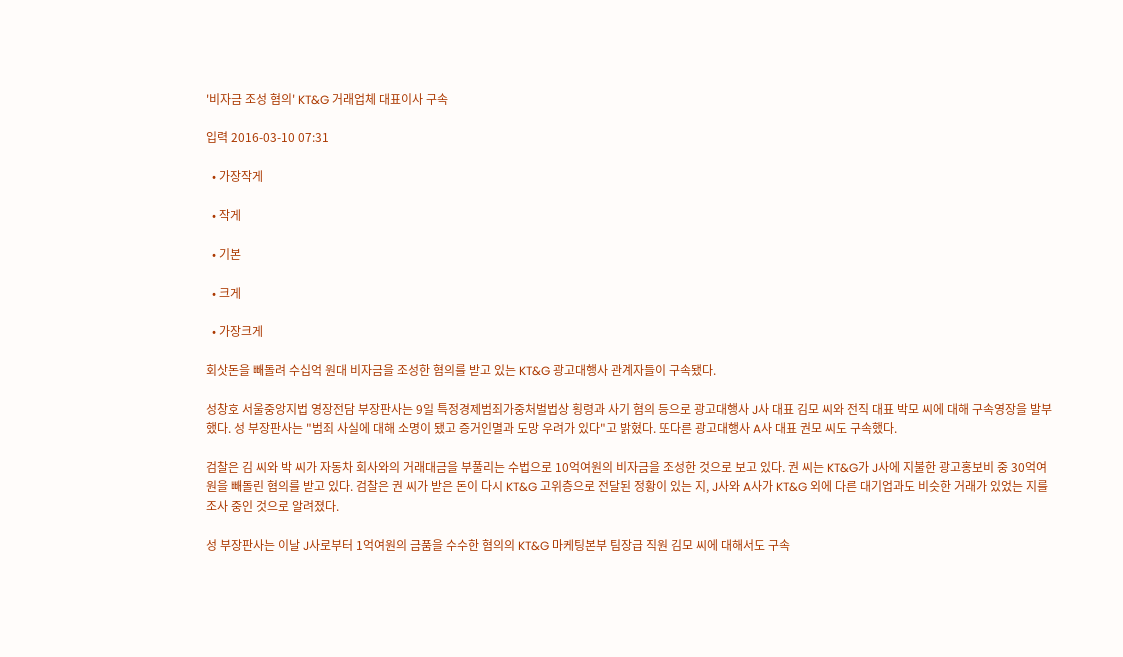'비자금 조성 혐의' KT&G 거래업체 대표이사 구속

입력 2016-03-10 07:31

  • 가장작게

  • 작게

  • 기본

  • 크게

  • 가장크게

회삿돈을 빼돌려 수십억 원대 비자금을 조성한 혐의를 받고 있는 KT&G 광고대행사 관계자들이 구속됐다.

성창호 서울중앙지법 영장전담 부장판사는 9일 특정경제범죄가중처벌법상 횡령과 사기 혐의 등으로 광고대행사 J사 대표 김모 씨와 전직 대표 박모 씨에 대해 구속영장을 발부했다. 성 부장판사는 "범죄 사실에 대해 소명이 됐고 증거인멸과 도망 우려가 있다"고 밝혔다. 또다른 광고대행사 A사 대표 권모 씨도 구속했다.

검찰은 김 씨와 박 씨가 자동차 회사와의 거래대금을 부풀리는 수법으로 10억여원의 비자금을 조성한 것으로 보고 있다. 권 씨는 KT&G가 J사에 지불한 광고홍보비 중 30억여원을 빼돌린 혐의를 받고 있다. 검찰은 권 씨가 받은 돈이 다시 KT&G 고위층으로 전달된 정황이 있는 지, J사와 A사가 KT&G 외에 다른 대기업과도 비슷한 거래가 있었는 지를 조사 중인 것으로 알려졌다.

성 부장판사는 이날 J사로부터 1억여원의 금품을 수수한 혐의의 KT&G 마케팅본부 팀장급 직원 김모 씨에 대해서도 구속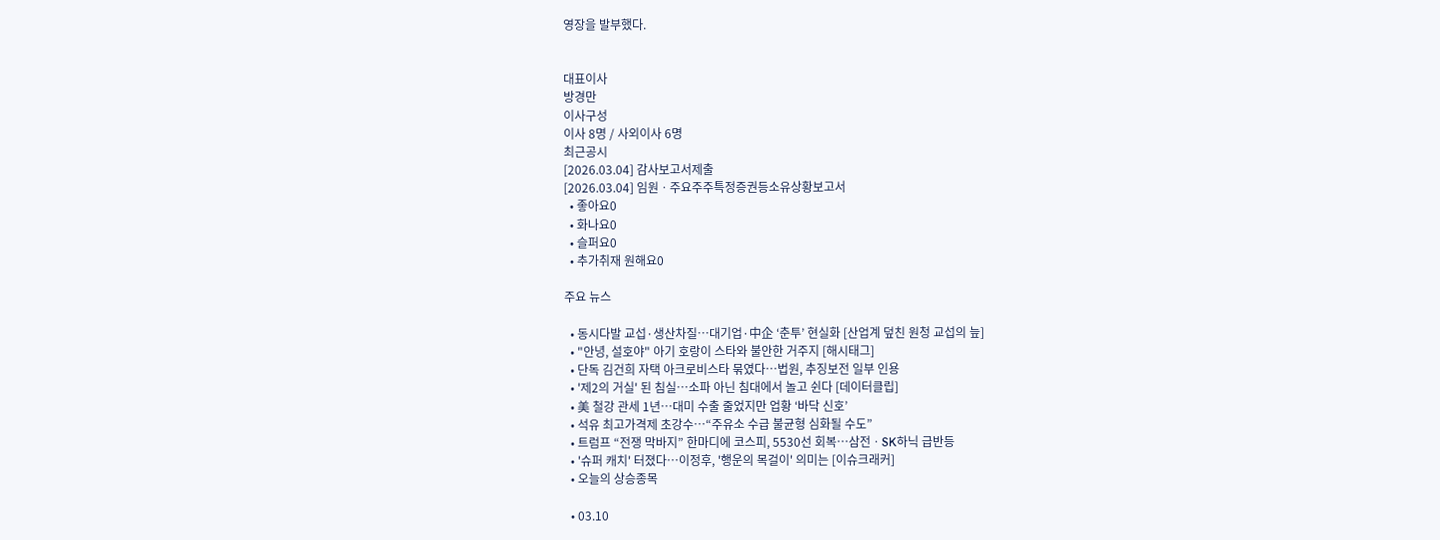영장을 발부했다.


대표이사
방경만
이사구성
이사 8명 / 사외이사 6명
최근공시
[2026.03.04] 감사보고서제출
[2026.03.04] 임원ㆍ주요주주특정증권등소유상황보고서
  • 좋아요0
  • 화나요0
  • 슬퍼요0
  • 추가취재 원해요0

주요 뉴스

  • 동시다발 교섭·생산차질…대기업·中企 ‘춘투’ 현실화 [산업계 덮친 원청 교섭의 늪]
  • "안녕, 설호야" 아기 호랑이 스타와 불안한 거주지 [해시태그]
  • 단독 김건희 자택 아크로비스타 묶였다…법원, 추징보전 일부 인용
  • '제2의 거실' 된 침실…소파 아닌 침대에서 놀고 쉰다 [데이터클립]
  • 美 철강 관세 1년…대미 수출 줄었지만 업황 ‘바닥 신호’
  • 석유 최고가격제 초강수…“주유소 수급 불균형 심화될 수도”
  • 트럼프 “전쟁 막바지” 한마디에 코스피, 5530선 회복⋯삼전ㆍSK하닉 급반등
  • '슈퍼 캐치' 터졌다⋯이정후, '행운의 목걸이' 의미는 [이슈크래커]
  • 오늘의 상승종목

  • 03.10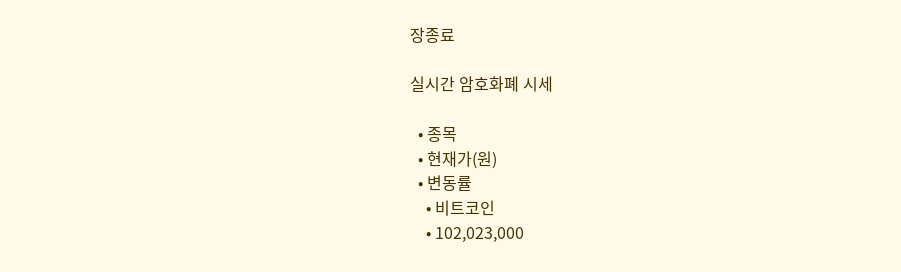장종료

실시간 암호화폐 시세

  • 종목
  • 현재가(원)
  • 변동률
    • 비트코인
    • 102,023,000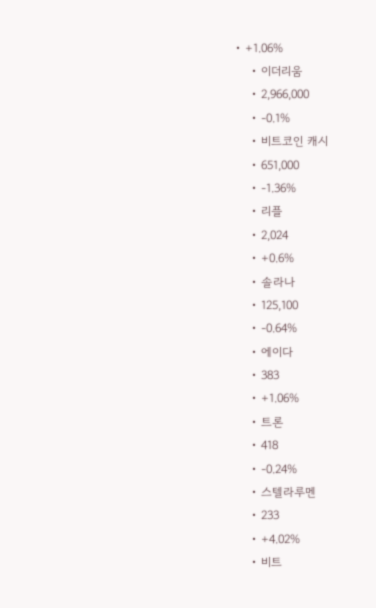• +1.06%
    • 이더리움
    • 2,966,000
    • -0.1%
    • 비트코인 캐시
    • 651,000
    • -1.36%
    • 리플
    • 2,024
    • +0.6%
    • 솔라나
    • 125,100
    • -0.64%
    • 에이다
    • 383
    • +1.06%
    • 트론
    • 418
    • -0.24%
    • 스텔라루멘
    • 233
    • +4.02%
    • 비트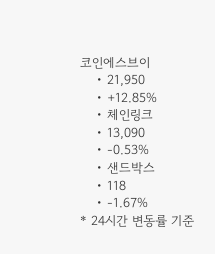코인에스브이
    • 21,950
    • +12.85%
    • 체인링크
    • 13,090
    • -0.53%
    • 샌드박스
    • 118
    • -1.67%
* 24시간 변동률 기준